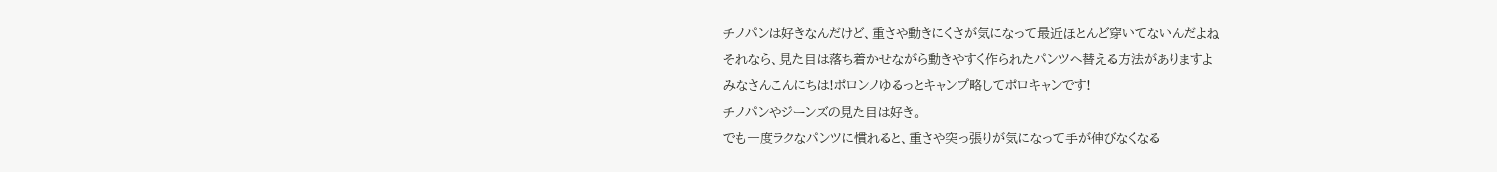チノパンは好きなんだけど、重さや動きにくさが気になって最近ほとんど穿いてないんだよね
それなら、見た目は落ち着かせながら動きやすく作られたパンツへ替える方法がありますよ
みなさんこんにちは!ポロンノゆるっとキャンプ略してポロキャンです!
チノパンやジーンズの見た目は好き。
でも一度ラクなパンツに慣れると、重さや突っ張りが気になって手が伸びなくなる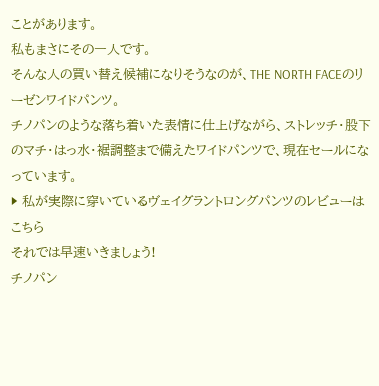ことがあります。
私もまさにその一人です。
そんな人の買い替え候補になりそうなのが、THE NORTH FACEのリーゼンワイドパンツ。
チノパンのような落ち着いた表情に仕上げながら、ストレッチ・股下のマチ・はっ水・裾調整まで備えたワイドパンツで、現在セールになっています。
▶ 私が実際に穿いているヴェイグラントロングパンツのレビューはこちら
それでは早速いきましょう!
チノパン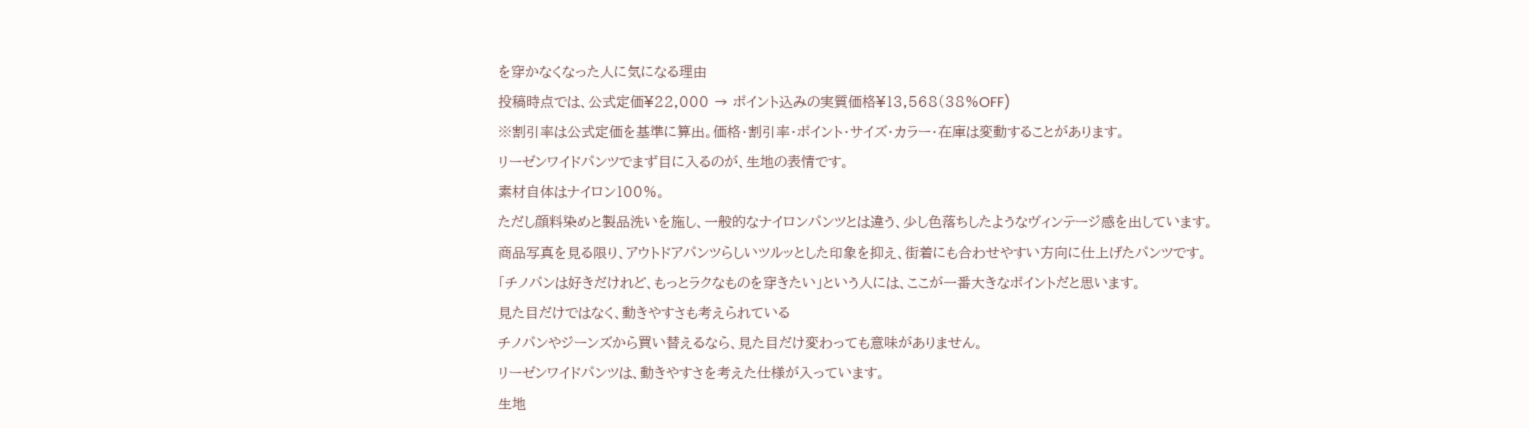を穿かなくなった人に気になる理由
投稿時点では、公式定価¥22,000 → ポイント込みの実質価格¥13,568(38%OFF)
※割引率は公式定価を基準に算出。価格・割引率・ポイント・サイズ・カラー・在庫は変動することがあります。
リーゼンワイドパンツでまず目に入るのが、生地の表情です。
素材自体はナイロン100%。
ただし顔料染めと製品洗いを施し、一般的なナイロンパンツとは違う、少し色落ちしたようなヴィンテージ感を出しています。
商品写真を見る限り、アウトドアパンツらしいツルッとした印象を抑え、街着にも合わせやすい方向に仕上げたパンツです。
「チノパンは好きだけれど、もっとラクなものを穿きたい」という人には、ここが一番大きなポイントだと思います。
見た目だけではなく、動きやすさも考えられている
チノパンやジーンズから買い替えるなら、見た目だけ変わっても意味がありません。
リーゼンワイドパンツは、動きやすさを考えた仕様が入っています。
生地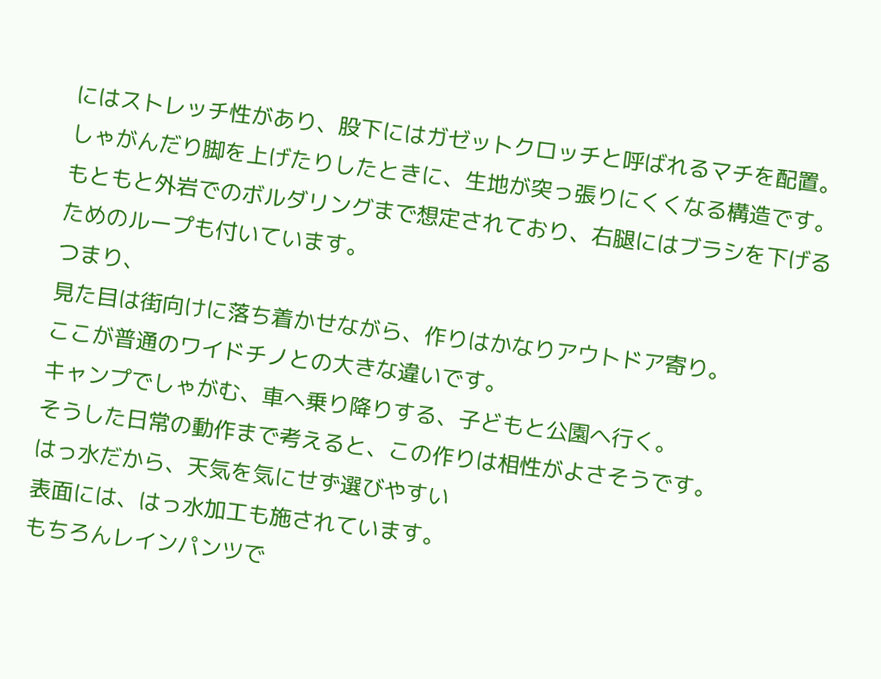にはストレッチ性があり、股下にはガゼットクロッチと呼ばれるマチを配置。
しゃがんだり脚を上げたりしたときに、生地が突っ張りにくくなる構造です。
もともと外岩でのボルダリングまで想定されており、右腿にはブラシを下げるためのループも付いています。
つまり、
見た目は街向けに落ち着かせながら、作りはかなりアウトドア寄り。
ここが普通のワイドチノとの大きな違いです。
キャンプでしゃがむ、車へ乗り降りする、子どもと公園へ行く。
そうした日常の動作まで考えると、この作りは相性がよさそうです。
はっ水だから、天気を気にせず選びやすい
表面には、はっ水加工も施されています。
もちろんレインパンツで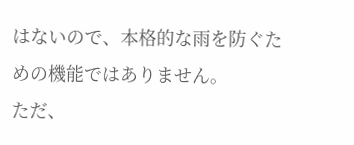はないので、本格的な雨を防ぐための機能ではありません。
ただ、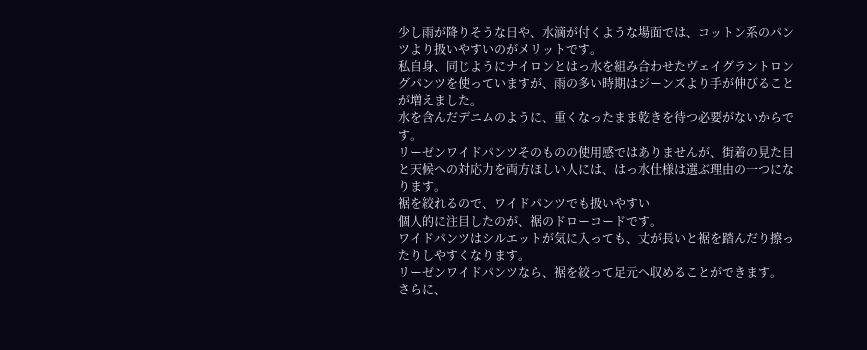少し雨が降りそうな日や、水滴が付くような場面では、コットン系のパンツより扱いやすいのがメリットです。
私自身、同じようにナイロンとはっ水を組み合わせたヴェイグラントロングパンツを使っていますが、雨の多い時期はジーンズより手が伸びることが増えました。
水を含んだデニムのように、重くなったまま乾きを待つ必要がないからです。
リーゼンワイドパンツそのものの使用感ではありませんが、街着の見た目と天候への対応力を両方ほしい人には、はっ水仕様は選ぶ理由の一つになります。
裾を絞れるので、ワイドパンツでも扱いやすい
個人的に注目したのが、裾のドローコードです。
ワイドパンツはシルエットが気に入っても、丈が長いと裾を踏んだり擦ったりしやすくなります。
リーゼンワイドパンツなら、裾を絞って足元へ収めることができます。
さらに、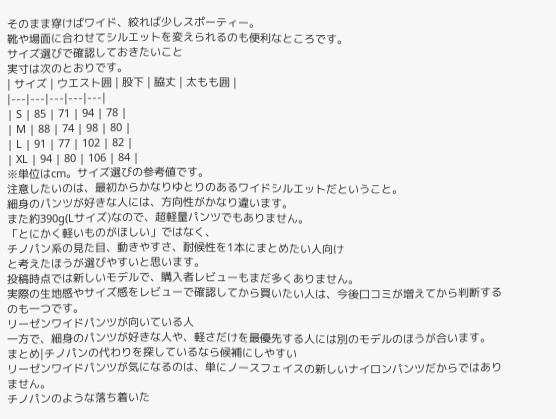そのまま穿けばワイド、絞れば少しスポーティー。
靴や場面に合わせてシルエットを変えられるのも便利なところです。
サイズ選びで確認しておきたいこと
実寸は次のとおりです。
| サイズ | ウエスト囲 | 股下 | 脇丈 | 太もも囲 |
|---|---|---|---|---|
| S | 85 | 71 | 94 | 78 |
| M | 88 | 74 | 98 | 80 |
| L | 91 | 77 | 102 | 82 |
| XL | 94 | 80 | 106 | 84 |
※単位はcm。サイズ選びの参考値です。
注意したいのは、最初からかなりゆとりのあるワイドシルエットだということ。
細身のパンツが好きな人には、方向性がかなり違います。
また約390g(Lサイズ)なので、超軽量パンツでもありません。
「とにかく軽いものがほしい」ではなく、
チノパン系の見た目、動きやすさ、耐候性を1本にまとめたい人向け
と考えたほうが選びやすいと思います。
投稿時点では新しいモデルで、購入者レビューもまだ多くありません。
実際の生地感やサイズ感をレビューで確認してから買いたい人は、今後口コミが増えてから判断するのも一つです。
リーゼンワイドパンツが向いている人
一方で、細身のパンツが好きな人や、軽さだけを最優先する人には別のモデルのほうが合います。
まとめ|チノパンの代わりを探しているなら候補にしやすい
リーゼンワイドパンツが気になるのは、単にノースフェイスの新しいナイロンパンツだからではありません。
チノパンのような落ち着いた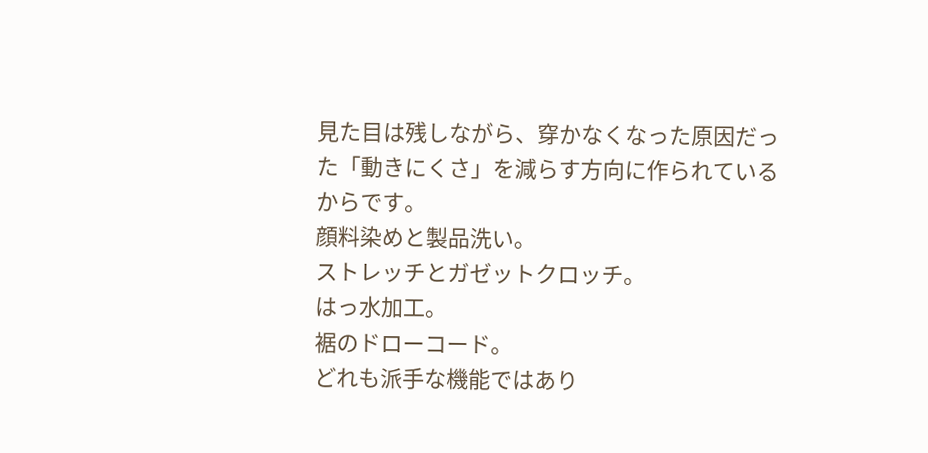見た目は残しながら、穿かなくなった原因だった「動きにくさ」を減らす方向に作られているからです。
顔料染めと製品洗い。
ストレッチとガゼットクロッチ。
はっ水加工。
裾のドローコード。
どれも派手な機能ではあり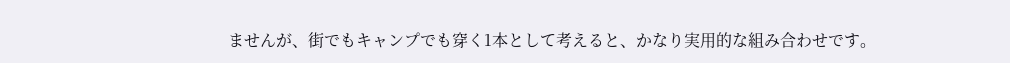ませんが、街でもキャンプでも穿く1本として考えると、かなり実用的な組み合わせです。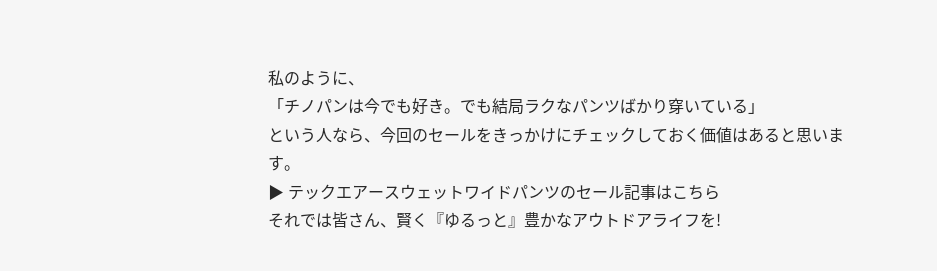私のように、
「チノパンは今でも好き。でも結局ラクなパンツばかり穿いている」
という人なら、今回のセールをきっかけにチェックしておく価値はあると思います。
▶ テックエアースウェットワイドパンツのセール記事はこちら
それでは皆さん、賢く『ゆるっと』豊かなアウトドアライフを!